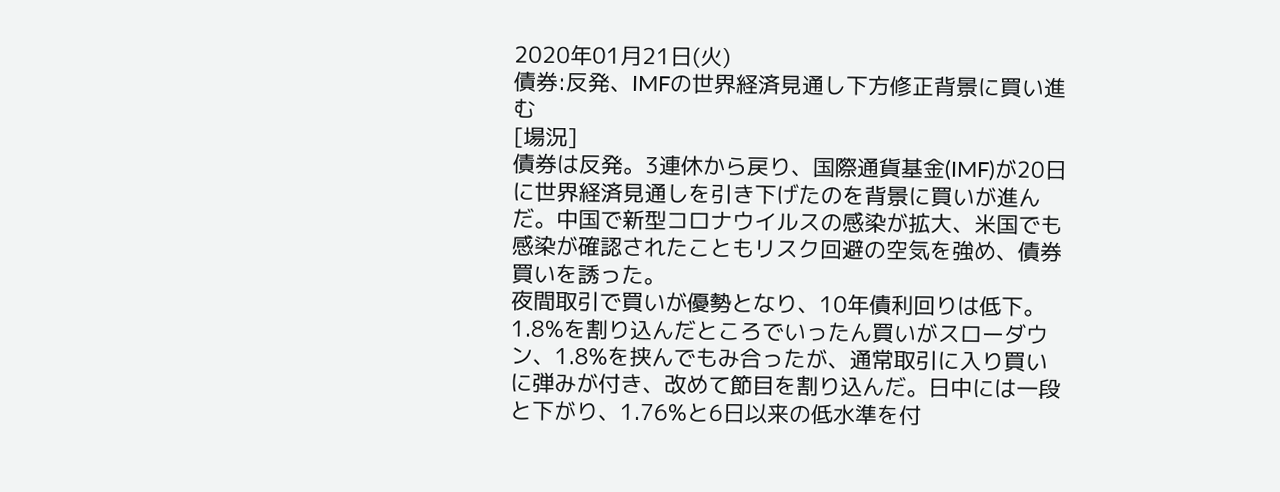2020年01月21日(火)
債券:反発、IMFの世界経済見通し下方修正背景に買い進む
[場況]
債券は反発。3連休から戻り、国際通貨基金(IMF)が20日に世界経済見通しを引き下げたのを背景に買いが進んだ。中国で新型コロナウイルスの感染が拡大、米国でも感染が確認されたこともリスク回避の空気を強め、債券買いを誘った。
夜間取引で買いが優勢となり、10年債利回りは低下。1.8%を割り込んだところでいったん買いがスローダウン、1.8%を挟んでもみ合ったが、通常取引に入り買いに弾みが付き、改めて節目を割り込んだ。日中には一段と下がり、1.76%と6日以来の低水準を付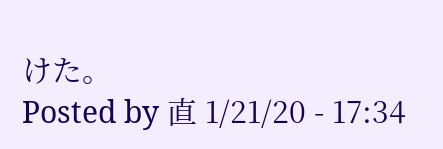けた。
Posted by 直 1/21/20 - 17:34